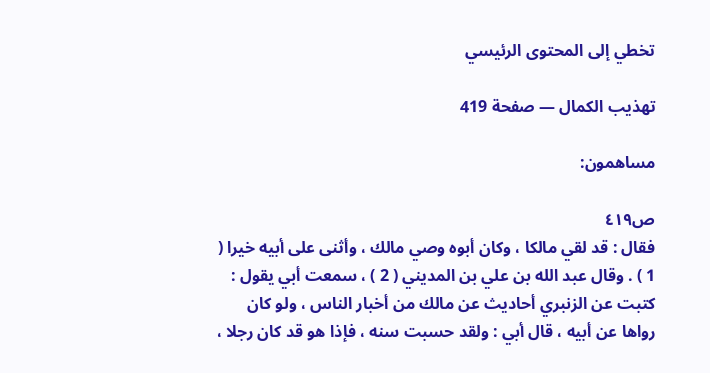تخطي إلى المحتوى الرئيسي

تهذيب الكمال — صفحة 419

مساهمون:

ص٤١٩
فقال : قد لقي مالكا ، وكان أبوه وصي مالك ، وأثنى على أبيه خيرا ( 1 ) . وقال عبد الله بن علي بن المديني ( 2 ) ، سمعت أبي يقول : كتبت عن الزنبري أحاديث عن مالك من أخبار الناس ، ولو كان رواها عن أبيه ، قال أبي : ولقد حسبت سنه ، فإذا هو قد كان رجلا ،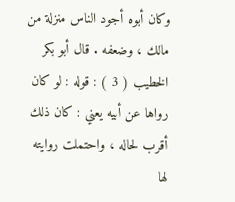وكان أبوه أجود الناس منزلة من مالك ، وضعفه . قال أبو بكر الخطيب ( 3 ) : قوله : لو كان رواها عن أبيه يعني : كان ذلك أقرب لحاله ، واحتملت روايته لها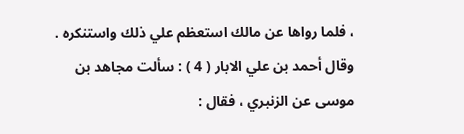، فلما رواها عن مالك استعظم علي ذلك واستنكره . وقال أحمد بن علي الابار ( 4 ) : سألت مجاهد بن موسى عن الزنبري ، فقال :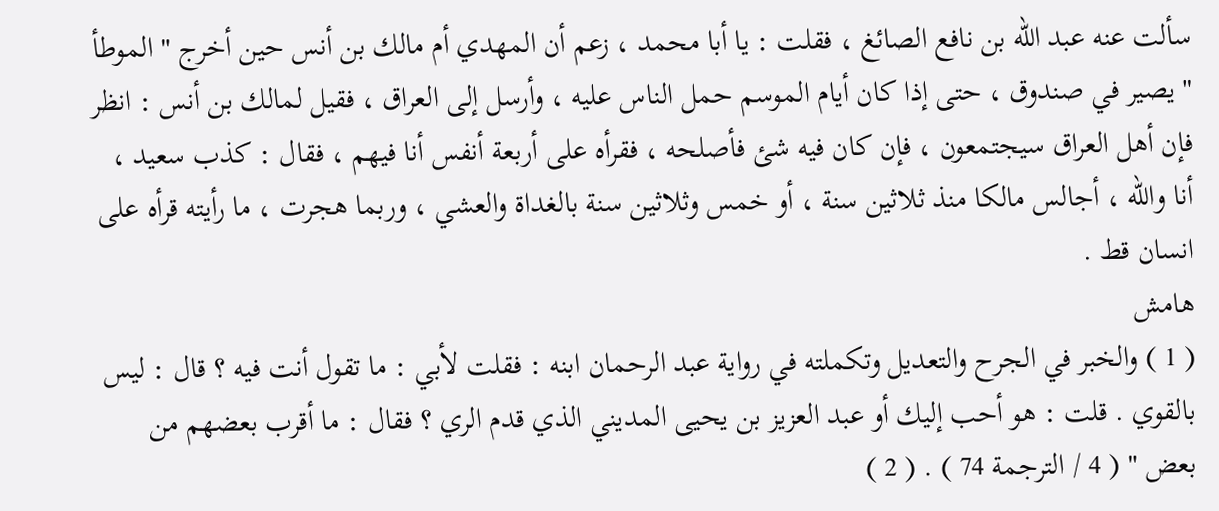سألت عنه عبد الله بن نافع الصائغ ، فقلت : يا أبا محمد ، زعم أن المهدي أم مالك بن أنس حين أخرج " الموطأ " يصير في صندوق ، حتى إذا كان أيام الموسم حمل الناس عليه ، وأرسل إلى العراق ، فقيل لمالك بن أنس : انظر فإن أهل العراق سيجتمعون ، فإن كان فيه شئ فأصلحه ، فقرأه على أربعة أنفس أنا فيهم ، فقال : كذب سعيد ، أنا والله ، أجالس مالكا منذ ثلاثين سنة ، أو خمس وثلاثين سنة بالغداة والعشي ، وربما هجرت ، ما رأيته قرأه على انسان قط .
هامش
( 1 ) والخبر في الجرح والتعديل وتكملته في رواية عبد الرحمان ابنه : فقلت لأبي : ما تقول أنت فيه ؟ قال : ليس بالقوي . قلت : هو أحب إليك أو عبد العزيز بن يحيى المديني الذي قدم الري ؟ فقال : ما أقرب بعضهم من بعض " ( 4 / الترجمة 74 ) . ( 2 )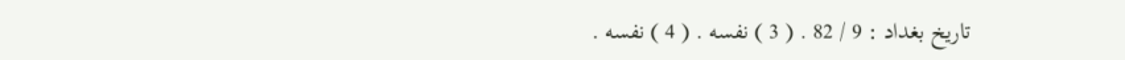تاريخ بغداد : 9 / 82 . ( 3 ) نفسه . ( 4 ) نفسه .